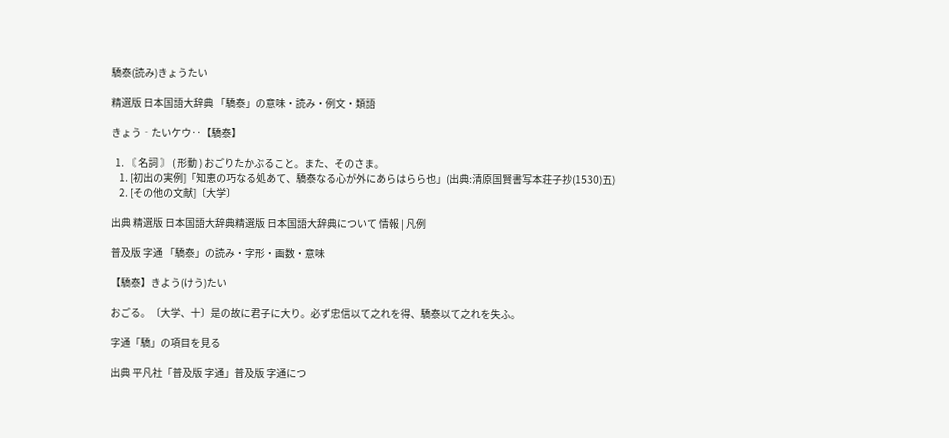驕泰(読み)きょうたい

精選版 日本国語大辞典 「驕泰」の意味・読み・例文・類語

きょう‐たいケウ‥【驕泰】

  1. 〘 名詞 〙 ( 形動 ) おごりたかぶること。また、そのさま。
    1. [初出の実例]「知恵の巧なる処あて、驕泰なる心が外にあらはらら也」(出典:清原国賢書写本荘子抄(1530)五)
    2. [その他の文献]〔大学〕

出典 精選版 日本国語大辞典精選版 日本国語大辞典について 情報 | 凡例

普及版 字通 「驕泰」の読み・字形・画数・意味

【驕泰】きよう(けう)たい

おごる。〔大学、十〕是の故に君子に大り。必ず忠信以て之れを得、驕泰以て之れを失ふ。

字通「驕」の項目を見る

出典 平凡社「普及版 字通」普及版 字通につ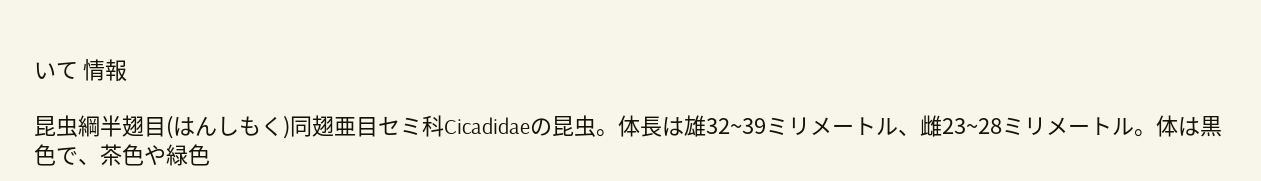いて 情報

昆虫綱半翅目(はんしもく)同翅亜目セミ科Cicadidaeの昆虫。体長は雄32~39ミリメートル、雌23~28ミリメートル。体は黒色で、茶色や緑色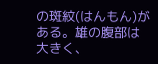の斑紋(はんもん)がある。雄の腹部は大きく、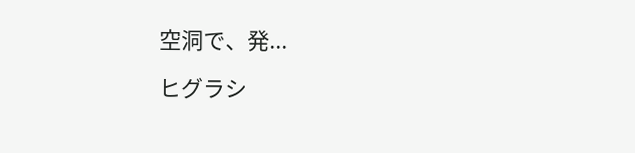空洞で、発...

ヒグラシ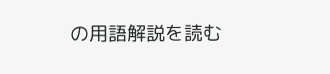の用語解説を読む